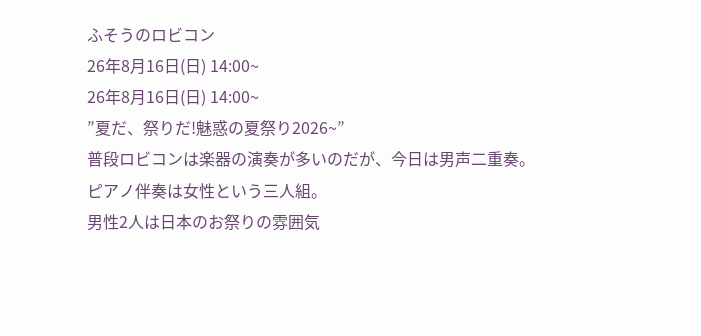ふそうのロビコン
26年8月16日(日) 14:00~
26年8月16日(日) 14:00~
”夏だ、祭りだ!魅惑の夏祭り2026~”
普段ロビコンは楽器の演奏が多いのだが、今日は男声二重奏。
ピアノ伴奏は女性という三人組。
男性2人は日本のお祭りの雰囲気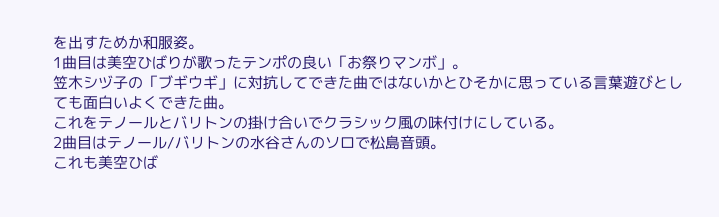を出すためか和服姿。
1曲目は美空ひばりが歌ったテンポの良い「お祭りマンボ」。
笠木シヅ子の「ブギウギ」に対抗してできた曲ではないかとひそかに思っている言葉遊びとしても面白いよくできた曲。
これをテノールとバリトンの掛け合いでクラシック風の味付けにしている。
2曲目はテノール/バリトンの水谷さんのソロで松島音頭。
これも美空ひば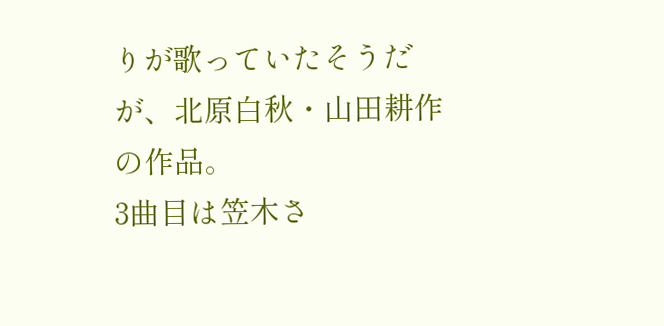りが歌っていたそうだが、北原白秋・山田耕作の作品。
3曲目は笠木さ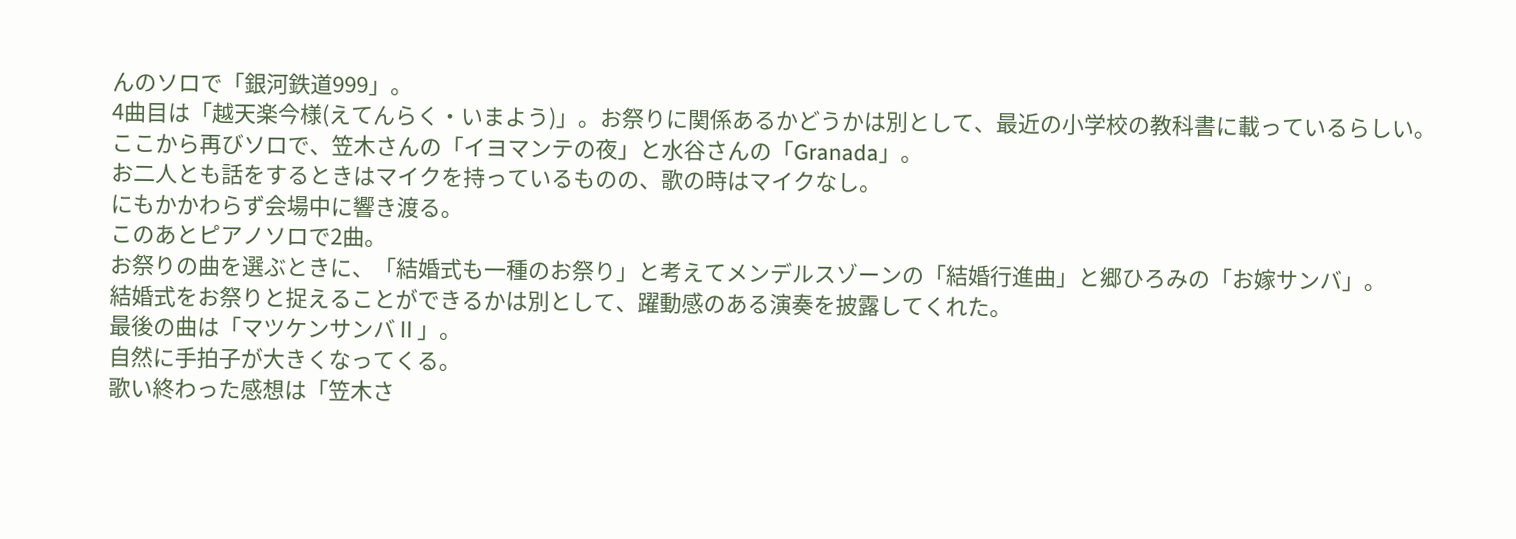んのソロで「銀河鉄道999」。
4曲目は「越天楽今様(えてんらく・いまよう)」。お祭りに関係あるかどうかは別として、最近の小学校の教科書に載っているらしい。
ここから再びソロで、笠木さんの「イヨマンテの夜」と水谷さんの「Granada」。
お二人とも話をするときはマイクを持っているものの、歌の時はマイクなし。
にもかかわらず会場中に響き渡る。
このあとピアノソロで2曲。
お祭りの曲を選ぶときに、「結婚式も一種のお祭り」と考えてメンデルスゾーンの「結婚行進曲」と郷ひろみの「お嫁サンバ」。
結婚式をお祭りと捉えることができるかは別として、躍動感のある演奏を披露してくれた。
最後の曲は「マツケンサンバⅡ」。
自然に手拍子が大きくなってくる。
歌い終わった感想は「笠木さ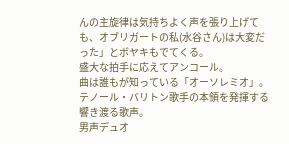んの主旋律は気持ちよく声を張り上げても、オブリガートの私(水谷さん)は大変だった」とボヤキもでてくる。
盛大な拍手に応えてアンコール。
曲は誰もが知っている「オーソレミオ」。
テノール・バリトン歌手の本領を発揮する響き渡る歌声。
男声デュオ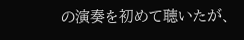の演奏を初めて聴いたが、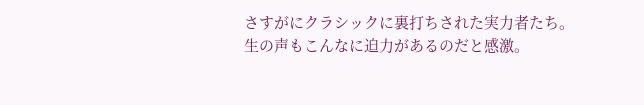さすがにクラシックに裏打ちされた実力者たち。
生の声もこんなに迫力があるのだと感激。